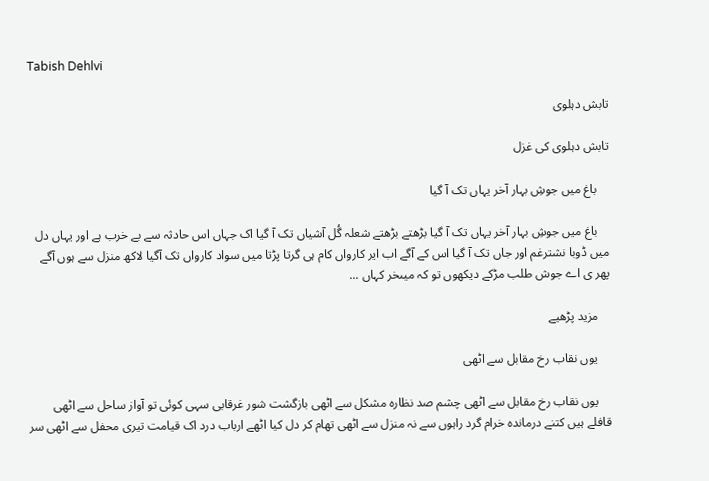Tabish Dehlvi

تابش دہلوی

تابش دہلوی کی غزل

    باغ میں جوشِ بہار آخر یہاں تک آ گیا

    باغ میں جوشِ بہار آخر یہاں تک آ گیا بڑھتے بڑھتے شعلہ گُل آشیاں تک آ گیا اک جہاں اس حادثہ سے بے خرب ہے اور یہاں دل میں ڈوبا نشترغم اور جاں تک آ گیا اس کے آگے اب ایر کارواں کام ہی گرتا پڑتا میں سواد کارواں تک آگیا لاکھ منزل سے ہوں آگے پھر ی اے جوش طلب مڑکے دیکھوں تو کہ میںخر کہاں ...

    مزید پڑھیے

    یوں نقاب رخ مقابل سے اٹھی

    یوں نقاب رخ مقابل سے اٹھی چشم صد نظارہ مشکل سے اٹھی بازگشت شور غرقابی سہی کوئی تو آواز ساحل سے اٹھی قافلے ہیں کتنے درماندہ خرام گرد راہوں سے نہ منزل سے اٹھی تھام کر دل کیا اٹھے ارباب درد اک قیامت تیری محفل سے اٹھی سر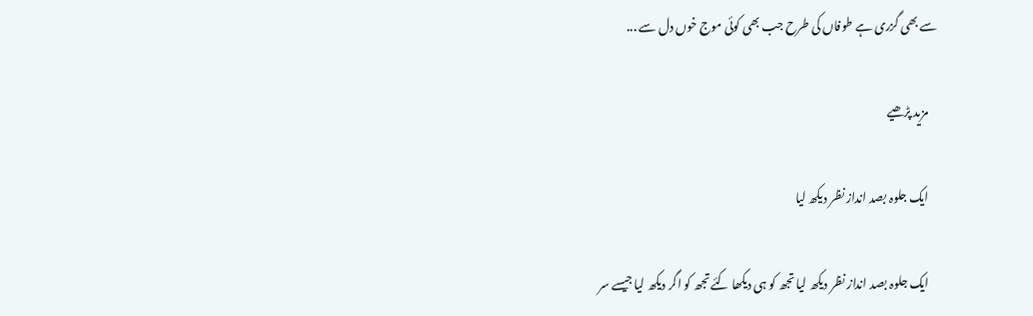سے بھی گزری ہے طوفاں کی طرح جب بھی کوئی موج خوں دل سے ...

    مزید پڑھیے

    ایک جلوہ بصد انداز نظر دیکھ لیا

    ایک جلوہ بصد انداز نظر دیکھ لیا تجھ کو ہی دیکھا کئے تجھ کو اگر دیکھ لیا جیسے سر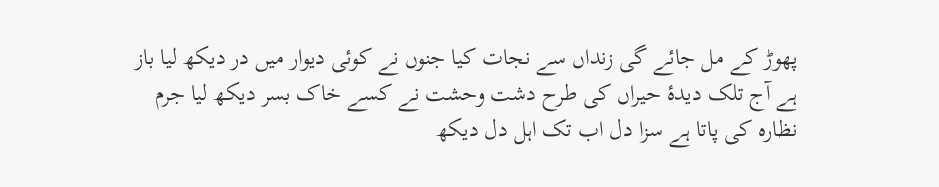پھوڑ کے مل جائے گی زنداں سے نجات کیا جنوں نے کوئی دیوار میں در دیکھ لیا باز ہے آج تلک دیدۂ حیراں کی طرح دشت وحشت نے کسے خاک بسر دیکھ لیا جرم نظارہ کی پاتا ہے سزا دل اب تک اہل دل دیکھ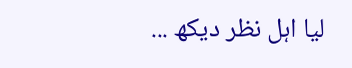لیا اہل نظر دیکھ ...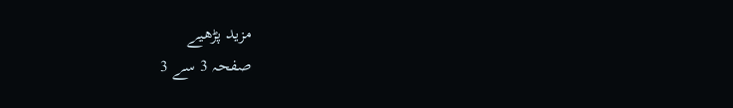مزید پڑھیے
صفحہ 3 سے 3